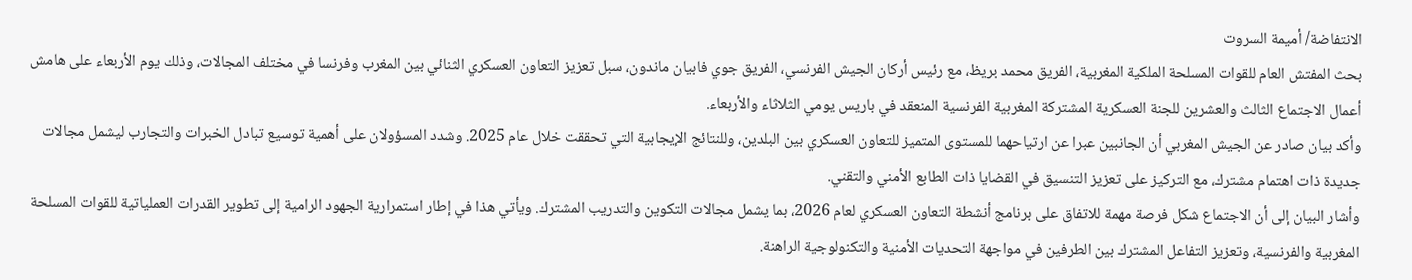الانتفاضة/ أميمة السروت
بحث المفتش العام للقوات المسلحة الملكية المغربية، الفريق محمد بريظ، مع رئيس أركان الجيش الفرنسي، الفريق جوي فابيان ماندون، سبل تعزيز التعاون العسكري الثنائي بين المغرب وفرنسا في مختلف المجالات، وذلك يوم الأربعاء على هامش أعمال الاجتماع الثالث والعشرين للجنة العسكرية المشتركة المغربية الفرنسية المنعقد في باريس يومي الثلاثاء والأربعاء.
وأكد بيان صادر عن الجيش المغربي أن الجانبين عبرا عن ارتياحهما للمستوى المتميز للتعاون العسكري بين البلدين، وللنتائج الإيجابية التي تحققت خلال عام 2025. وشدد المسؤولان على أهمية توسيع تبادل الخبرات والتجارب ليشمل مجالات جديدة ذات اهتمام مشترك، مع التركيز على تعزيز التنسيق في القضايا ذات الطابع الأمني والتقني.
وأشار البيان إلى أن الاجتماع شكل فرصة مهمة للاتفاق على برنامج أنشطة التعاون العسكري لعام 2026، بما يشمل مجالات التكوين والتدريب المشترك. ويأتي هذا في إطار استمرارية الجهود الرامية إلى تطوير القدرات العملياتية للقوات المسلحة المغربية والفرنسية، وتعزيز التفاعل المشترك بين الطرفين في مواجهة التحديات الأمنية والتكنولوجية الراهنة.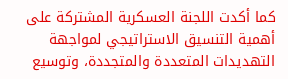كما أكدت اللجنة العسكرية المشتركة على أهمية التنسيق الاستراتيجي لمواجهة التهديدات المتعددة والمتجددة، وتوسيع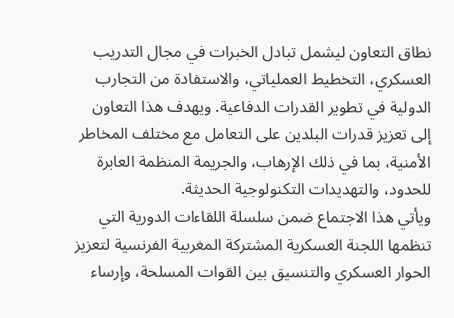نطاق التعاون ليشمل تبادل الخبرات في مجال التدريب العسكري، التخطيط العملياتي، والاستفادة من التجارب الدولية في تطوير القدرات الدفاعية. ويهدف هذا التعاون إلى تعزيز قدرات البلدين على التعامل مع مختلف المخاطر الأمنية، بما في ذلك الإرهاب، والجريمة المنظمة العابرة للحدود، والتهديدات التكنولوجية الحديثة.
ويأتي هذا الاجتماع ضمن سلسلة اللقاءات الدورية التي تنظمها اللجنة العسكرية المشتركة المغربية الفرنسية لتعزيز الحوار العسكري والتنسيق بين القوات المسلحة، وإرساء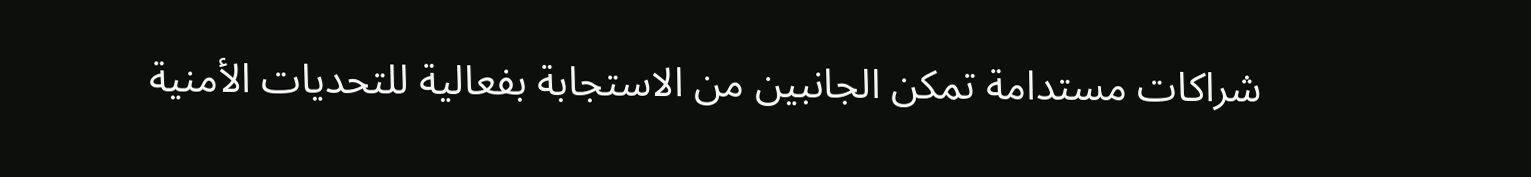شراكات مستدامة تمكن الجانبين من الاستجابة بفعالية للتحديات الأمنية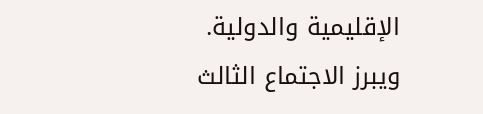الإقليمية والدولية.
ويبرز الاجتماع الثالث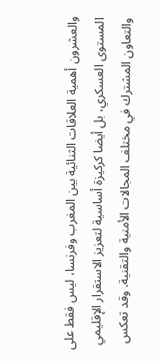والعشرون أهمية العلاقات الثنائية بين المغرب وفرنسا، ليس فقط على المستوى العسكري، بل أيضا كركيزة أساسية لتعزيز الاستقرار الإقليمي والتعاون المشترك في مختلف المجالات الأمنية والتقنية. وقد تعكس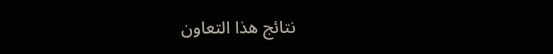نتائج هذا التعاون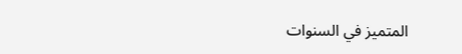المتميز في السنوات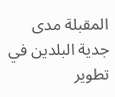المقبلة مدى جدية البلدين في تطوير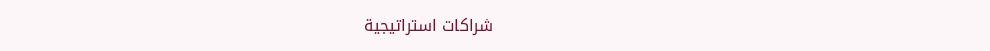شراكات استراتيجية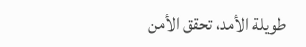طويلة الأمد، تحقق الأمن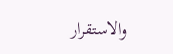والاستقرار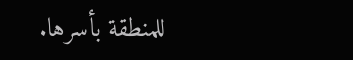للمنطقة بأسرها.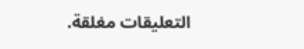التعليقات مغلقة.